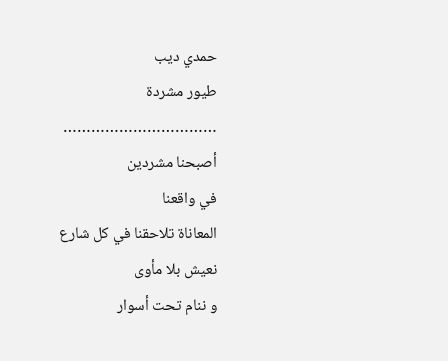حمدي ديب
طيور مشردة
……………………………
أصبحنا مشردين
في واقعنا
المعاناة تلاحقنا في كل شارع
نعيش بلا مأوى
و ننام تحت أسوار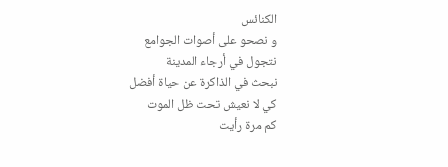الكنائس
و نصحو على أصوات الجوامع
نتجول في أرجاء المدينة
نبحث في الذاكرة عن حياة أفضل
كي لا نعيش تحت ظل الموت
كم مرة رأيت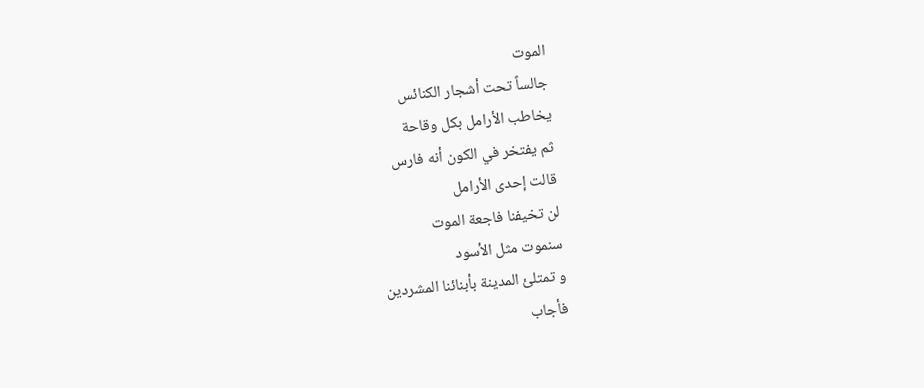الموت
جالساً تحت أشجار الكنائس
يخاطب الأرامل بكل وقاحة
ثم يفتخر في الكون أنه فارس
قالت إحدى الأرامل
لن تخيفنا فاجعة الموت
سنموت مثل الأسود
و تمتلئ المدينة بأبنائنا المشردين
فأجاب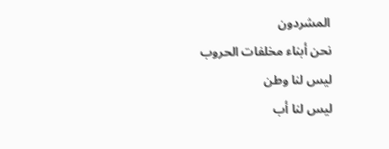المشردون
نحن أبناء مخلفات الحروب
ليس لنا وطن
ليس لنا أب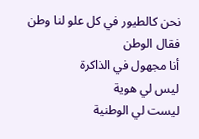نحن كالطيور في كل علو لنا وطن
فقال الوطن
أنا مجهول في الذاكرة
ليس لي هوية
ليست لي الوطنية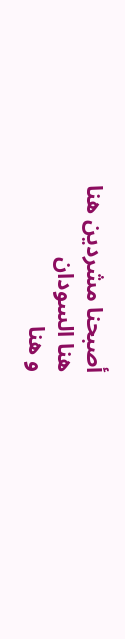أصبحنا مشردين هنا
هنا السودان
و هنا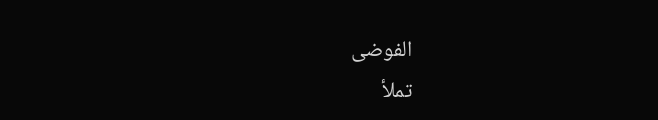الفوضى
تملأ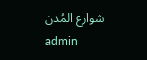شوارع المُدن
admin